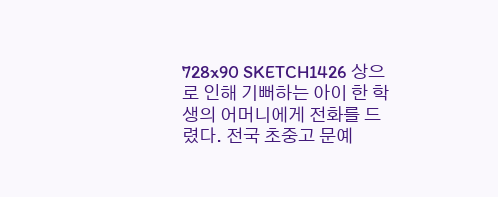728x90 SKETCH1426 상으로 인해 기뻐하는 아이 한 학생의 어머니에게 전화를 드렸다. 전국 초중고 문예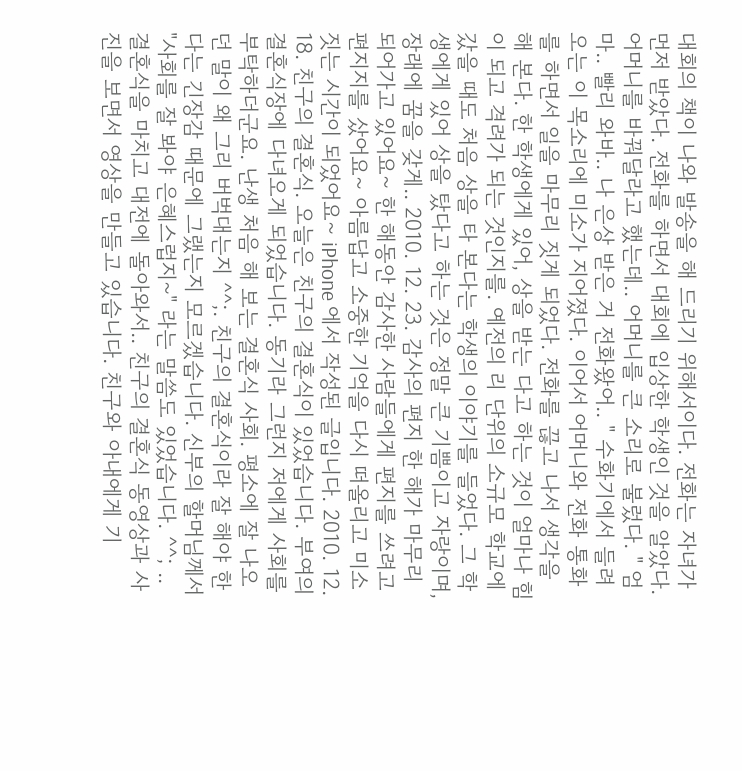대회의 책이 나와 발송을 해 드리기 위해서이다. 전화는 자녀가 먼저 받았다. 전화를 하면서 대회에 입상한 학생인 것을 알았다. 어머니를 바꿔달라고 했는데.. 어머니를 큰 소리로 불렀다. " 엄마.. 빨리 와바.. 나 은상 받은 거 전화왔어.. " 수화기에서 들려오는 이 목소리에 미소가 지어졌다. 이어서 어머니와 전화 통화를 하면서 일을 마무리 짓게 되었다. 전화를 끊고 나서 생각을 해 본다. 한 학생에게 있어, 상을 받는 다고 하는 것이 얼마나 힘이 되고 격려가 되는 것인지를. 예전의 리 단위의 소규모 학교에 갔을 때도 처음 상을 타 본다는 학생의 이야기를 들었다. 그 학생에게 있어 상을 탔다고 하는 것은 정말 큰 기쁨이고 자랑이며, 장래에 꿈을 갖게.. 2010. 12. 23. 감사의 편지 한 해가 마무리 되어가고 있어요~ 한 해동안 감사한 사람들에게 편지를 쓰려고 편지지를 샀어요~ 아름답고 소중한 기억을 다시 떠올리고 미소짓는 시간이 되었어요~ iPhone 에서 작성된 글입니다. 2010. 12. 18. 친구의 결혼식. 오늘은 친구의 결혼식이 있었습니다. 부여의 결혼식장에 다녀오게 되었습니다. 동기라 그런지 저에게 사회를 부탁하더군요. 난생 처음 해 보는 결혼식 사회. 평소에 잘 나오던 말이 왜 그리 버벅대는지 ^^;. 친구의 결혼식이라 잘 해야 한다는 긴장감 때문에 그랬는지 모르겠습니다. 신부의 할머님께서 "사회를 잘 봐야 은혜스럽지~" 라는 말씀도 있었습니다. ^^; .. 결혼식을 마치고 대전에 돌아와서.. 친구의 결혼식 동영상과 사진을 보면서 영상을 만들고 있습니다. 친구와 아내에게 기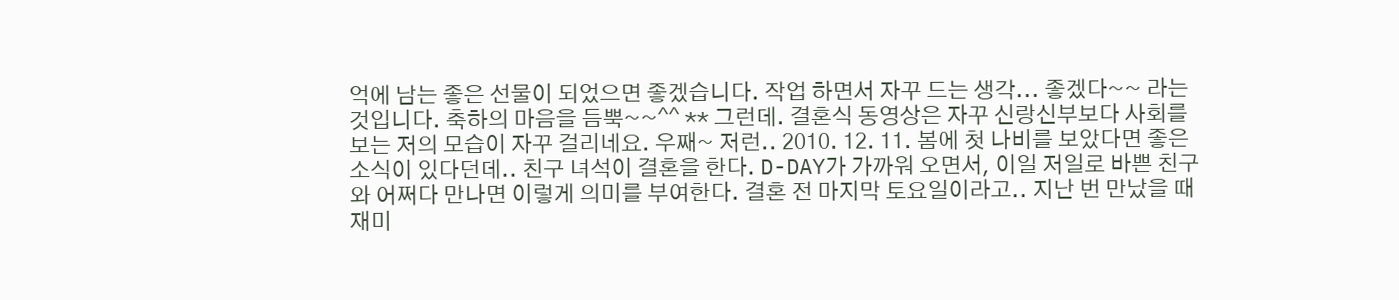억에 남는 좋은 선물이 되었으면 좋겠습니다. 작업 하면서 자꾸 드는 생각... 좋겠다~~ 라는 것입니다. 축하의 마음을 듬뿍~~^^ ** 그런데. 결혼식 동영상은 자꾸 신랑신부보다 사회를 보는 저의 모습이 자꾸 걸리네요. 우째~ 저런.. 2010. 12. 11. 봄에 첫 나비를 보았다면 좋은 소식이 있다던데.. 친구 녀석이 결혼을 한다. D-DAY가 가까워 오면서, 이일 저일로 바쁜 친구와 어쩌다 만나면 이렇게 의미를 부여한다. 결혼 전 마지막 토요일이라고.. 지난 번 만났을 때 재미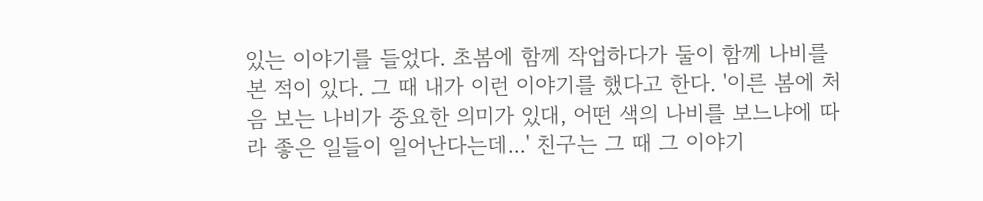있는 이야기를 들었다. 초봄에 함께 작업하다가 둘이 함께 나비를 본 적이 있다. 그 때 내가 이런 이야기를 했다고 한다. '이른 봄에 처음 보는 나비가 중요한 의미가 있대, 어떤 색의 나비를 보느냐에 따라 좋은 일들이 일어난다는데...' 친구는 그 때 그 이야기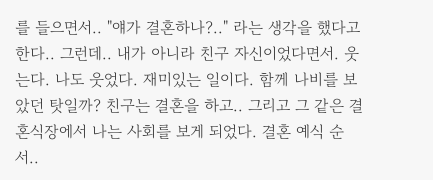를 들으면서.. "얘가 결혼하나?.." 라는 생각을 했다고 한다.. 그런데.. 내가 아니라 친구 자신이었다면서. 웃는다. 나도 웃었다. 재미있는 일이다. 함께 나비를 보았던 탓일까? 친구는 결혼을 하고.. 그리고 그 같은 결혼식장에서 나는 사회를 보게 되었다. 결혼 예식 순서..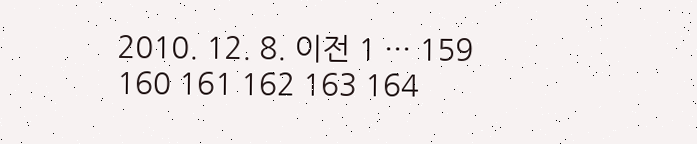2010. 12. 8. 이전 1 ··· 159 160 161 162 163 164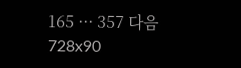165 ··· 357 다음 728x90